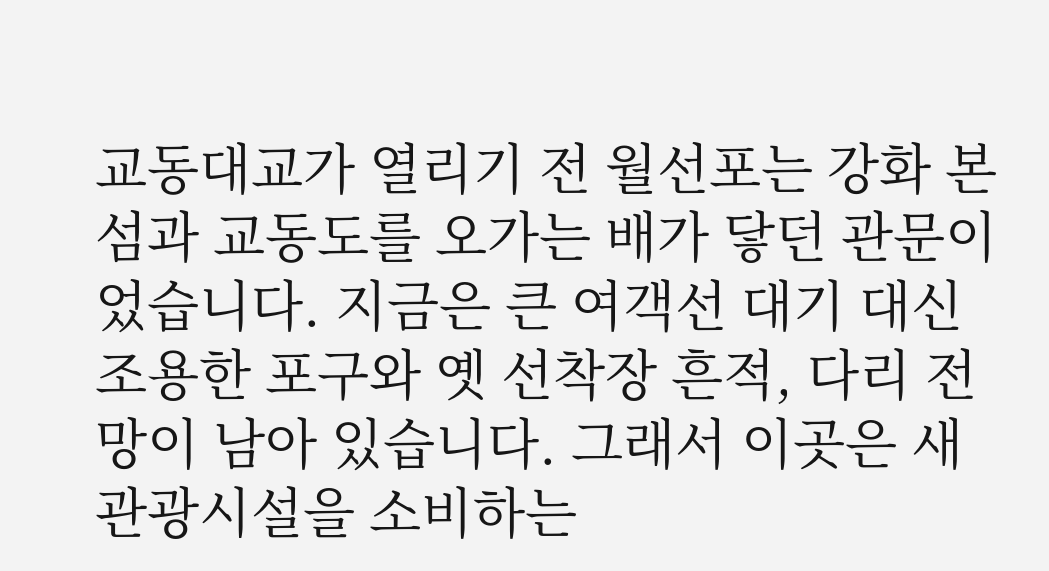교동대교가 열리기 전 월선포는 강화 본섬과 교동도를 오가는 배가 닿던 관문이었습니다. 지금은 큰 여객선 대기 대신 조용한 포구와 옛 선착장 흔적, 다리 전망이 남아 있습니다. 그래서 이곳은 새 관광시설을 소비하는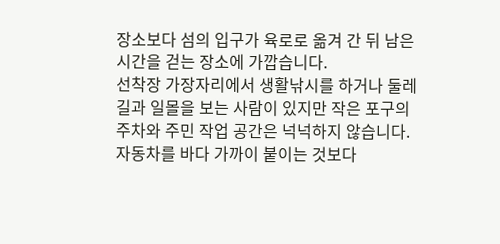장소보다 섬의 입구가 육로로 옮겨 간 뒤 남은 시간을 걷는 장소에 가깝습니다.
선착장 가장자리에서 생활낚시를 하거나 둘레길과 일몰을 보는 사람이 있지만 작은 포구의 주차와 주민 작업 공간은 넉넉하지 않습니다. 자동차를 바다 가까이 붙이는 것보다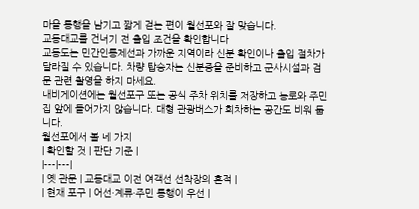마을 통행을 남기고 짧게 걷는 편이 월선포와 잘 맞습니다.
교동대교를 건너기 전 출입 조건을 확인합니다
교동도는 민간인통제선과 가까운 지역이라 신분 확인이나 출입 절차가 달라질 수 있습니다. 차량 탑승자는 신분증을 준비하고 군사시설과 검문 관련 촬영을 하지 마세요.
내비게이션에는 월선포구 또는 공식 주차 위치를 저장하고 농로와 주민 집 앞에 들어가지 않습니다. 대형 관광버스가 회차하는 공간도 비워 둡니다.
월선포에서 볼 네 가지
| 확인할 것 | 판단 기준 |
|---|---|
| 옛 관문 | 교동대교 이전 여객선 선착장의 흔적 |
| 현재 포구 | 어선·계류·주민 통행이 우선 |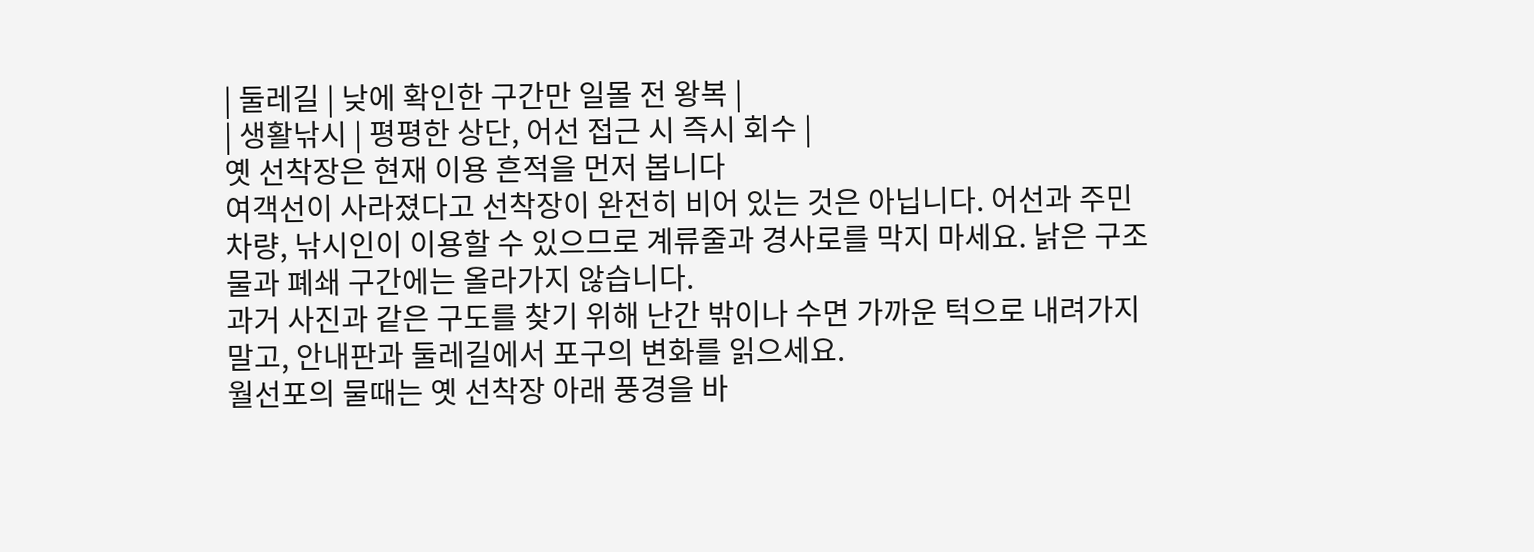| 둘레길 | 낮에 확인한 구간만 일몰 전 왕복 |
| 생활낚시 | 평평한 상단, 어선 접근 시 즉시 회수 |
옛 선착장은 현재 이용 흔적을 먼저 봅니다
여객선이 사라졌다고 선착장이 완전히 비어 있는 것은 아닙니다. 어선과 주민 차량, 낚시인이 이용할 수 있으므로 계류줄과 경사로를 막지 마세요. 낡은 구조물과 폐쇄 구간에는 올라가지 않습니다.
과거 사진과 같은 구도를 찾기 위해 난간 밖이나 수면 가까운 턱으로 내려가지 말고, 안내판과 둘레길에서 포구의 변화를 읽으세요.
월선포의 물때는 옛 선착장 아래 풍경을 바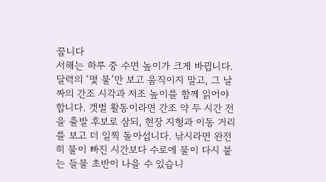꿉니다
서해는 하루 중 수면 높이가 크게 바뀝니다. 달력의 ‘몇 물’만 보고 움직이지 말고, 그 날짜의 간조 시각과 저조 높이를 함께 읽어야 합니다. 갯벌 활동이라면 간조 약 두 시간 전을 출발 후보로 삼되, 현장 지형과 이동 거리를 보고 더 일찍 돌아섭니다. 낚시라면 완전히 물이 빠진 시간보다 수로에 물이 다시 붙는 들물 초반이 나을 수 있습니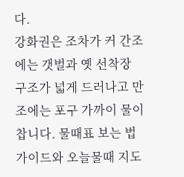다.
강화권은 조차가 커 간조에는 갯벌과 옛 선착장 구조가 넓게 드러나고 만조에는 포구 가까이 물이 찹니다. 물때표 보는 법 가이드와 오늘물때 지도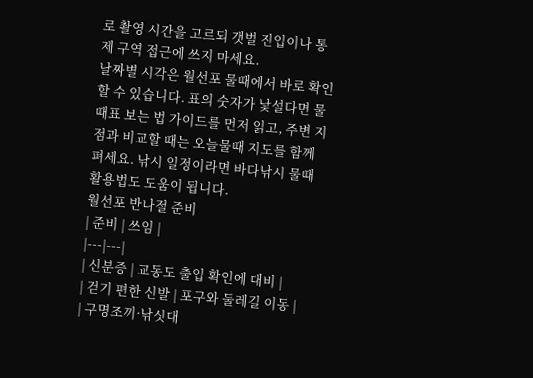로 촬영 시간을 고르되 갯벌 진입이나 통제 구역 접근에 쓰지 마세요.
날짜별 시각은 월선포 물때에서 바로 확인할 수 있습니다. 표의 숫자가 낯설다면 물때표 보는 법 가이드를 먼저 읽고, 주변 지점과 비교할 때는 오늘물때 지도를 함께 펴세요. 낚시 일정이라면 바다낚시 물때 활용법도 도움이 됩니다.
월선포 반나절 준비
| 준비 | 쓰임 |
|---|---|
| 신분증 | 교동도 출입 확인에 대비 |
| 걷기 편한 신발 | 포구와 둘레길 이동 |
| 구명조끼·낚싯대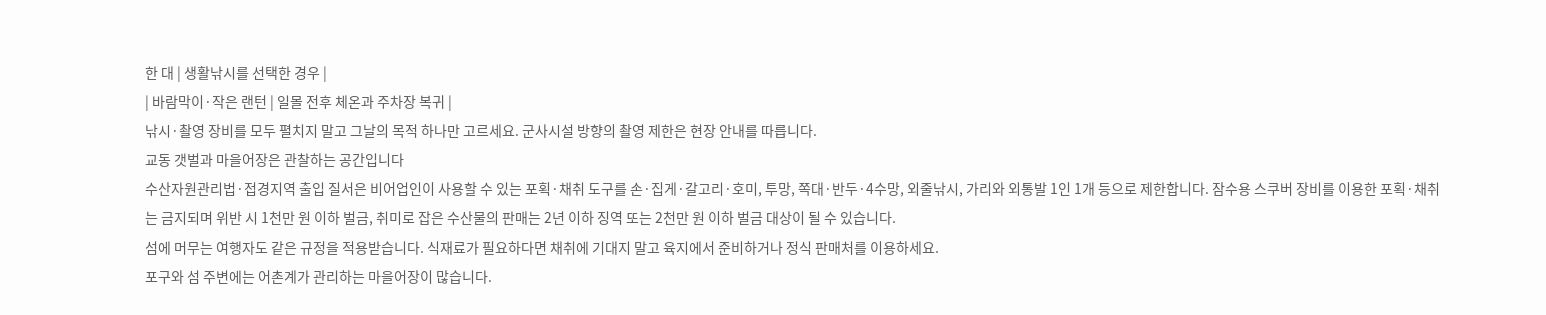한 대 | 생활낚시를 선택한 경우 |
| 바람막이·작은 랜턴 | 일몰 전후 체온과 주차장 복귀 |
낚시·촬영 장비를 모두 펼치지 말고 그날의 목적 하나만 고르세요. 군사시설 방향의 촬영 제한은 현장 안내를 따릅니다.
교동 갯벌과 마을어장은 관찰하는 공간입니다
수산자원관리법·접경지역 출입 질서은 비어업인이 사용할 수 있는 포획·채취 도구를 손·집게·갈고리·호미, 투망, 쪽대·반두·4수망, 외줄낚시, 가리와 외통발 1인 1개 등으로 제한합니다. 잠수용 스쿠버 장비를 이용한 포획·채취는 금지되며 위반 시 1천만 원 이하 벌금, 취미로 잡은 수산물의 판매는 2년 이하 징역 또는 2천만 원 이하 벌금 대상이 될 수 있습니다.
섬에 머무는 여행자도 같은 규정을 적용받습니다. 식재료가 필요하다면 채취에 기대지 말고 육지에서 준비하거나 정식 판매처를 이용하세요.
포구와 섬 주변에는 어촌계가 관리하는 마을어장이 많습니다.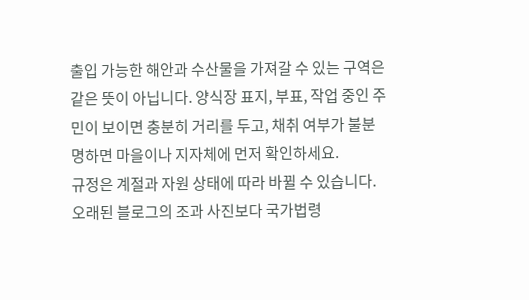출입 가능한 해안과 수산물을 가져갈 수 있는 구역은 같은 뜻이 아닙니다. 양식장 표지, 부표, 작업 중인 주민이 보이면 충분히 거리를 두고, 채취 여부가 불분명하면 마을이나 지자체에 먼저 확인하세요.
규정은 계절과 자원 상태에 따라 바뀔 수 있습니다. 오래된 블로그의 조과 사진보다 국가법령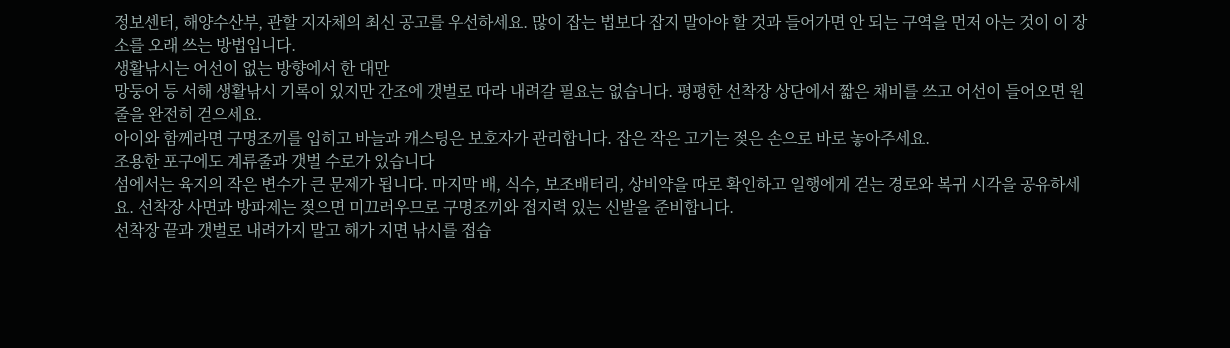정보센터, 해양수산부, 관할 지자체의 최신 공고를 우선하세요. 많이 잡는 법보다 잡지 말아야 할 것과 들어가면 안 되는 구역을 먼저 아는 것이 이 장소를 오래 쓰는 방법입니다.
생활낚시는 어선이 없는 방향에서 한 대만
망둥어 등 서해 생활낚시 기록이 있지만 간조에 갯벌로 따라 내려갈 필요는 없습니다. 평평한 선착장 상단에서 짧은 채비를 쓰고 어선이 들어오면 원줄을 완전히 걷으세요.
아이와 함께라면 구명조끼를 입히고 바늘과 캐스팅은 보호자가 관리합니다. 잡은 작은 고기는 젖은 손으로 바로 놓아주세요.
조용한 포구에도 계류줄과 갯벌 수로가 있습니다
섬에서는 육지의 작은 변수가 큰 문제가 됩니다. 마지막 배, 식수, 보조배터리, 상비약을 따로 확인하고 일행에게 걷는 경로와 복귀 시각을 공유하세요. 선착장 사면과 방파제는 젖으면 미끄러우므로 구명조끼와 접지력 있는 신발을 준비합니다.
선착장 끝과 갯벌로 내려가지 말고 해가 지면 낚시를 접습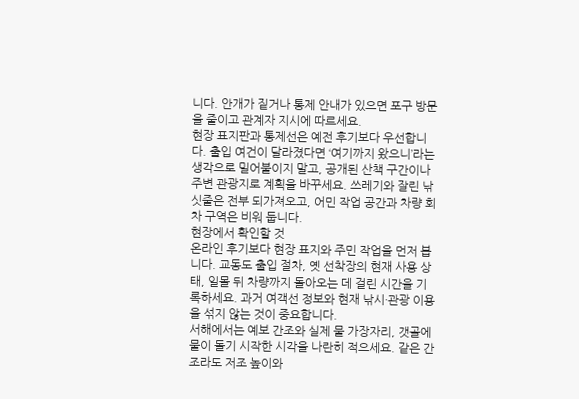니다. 안개가 짙거나 통제 안내가 있으면 포구 방문을 줄이고 관계자 지시에 따르세요.
현장 표지판과 통제선은 예전 후기보다 우선합니다. 출입 여건이 달라졌다면 ‘여기까지 왔으니’라는 생각으로 밀어붙이지 말고, 공개된 산책 구간이나 주변 관광지로 계획을 바꾸세요. 쓰레기와 잘린 낚싯줄은 전부 되가져오고, 어민 작업 공간과 차량 회차 구역은 비워 둡니다.
현장에서 확인할 것
온라인 후기보다 현장 표지와 주민 작업을 먼저 봅니다. 교동도 출입 절차, 옛 선착장의 현재 사용 상태, 일몰 뒤 차량까지 돌아오는 데 걸린 시간을 기록하세요. 과거 여객선 정보와 현재 낚시·관광 이용을 섞지 않는 것이 중요합니다.
서해에서는 예보 간조와 실제 물 가장자리, 갯골에 물이 돌기 시작한 시각을 나란히 적으세요. 같은 간조라도 저조 높이와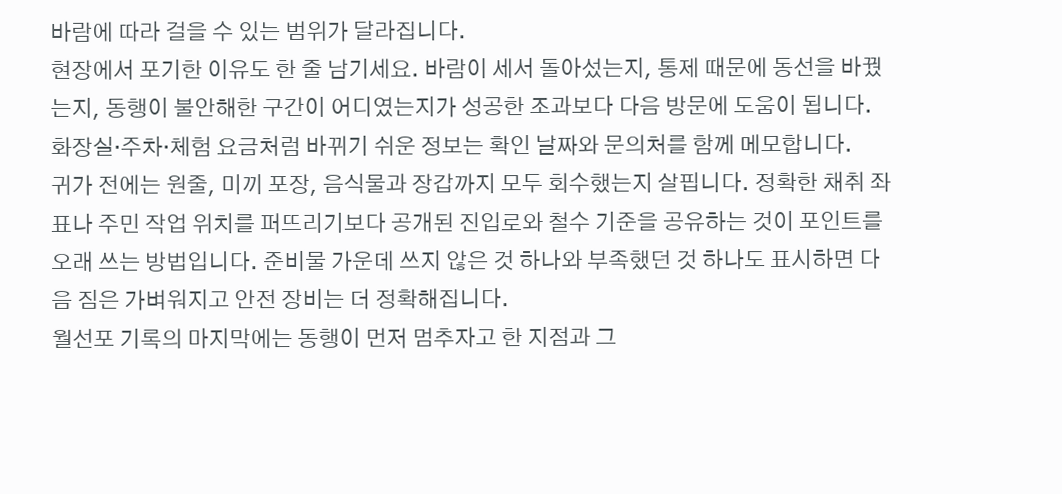바람에 따라 걸을 수 있는 범위가 달라집니다.
현장에서 포기한 이유도 한 줄 남기세요. 바람이 세서 돌아섰는지, 통제 때문에 동선을 바꿨는지, 동행이 불안해한 구간이 어디였는지가 성공한 조과보다 다음 방문에 도움이 됩니다. 화장실·주차·체험 요금처럼 바뀌기 쉬운 정보는 확인 날짜와 문의처를 함께 메모합니다.
귀가 전에는 원줄, 미끼 포장, 음식물과 장갑까지 모두 회수했는지 살핍니다. 정확한 채취 좌표나 주민 작업 위치를 퍼뜨리기보다 공개된 진입로와 철수 기준을 공유하는 것이 포인트를 오래 쓰는 방법입니다. 준비물 가운데 쓰지 않은 것 하나와 부족했던 것 하나도 표시하면 다음 짐은 가벼워지고 안전 장비는 더 정확해집니다.
월선포 기록의 마지막에는 동행이 먼저 멈추자고 한 지점과 그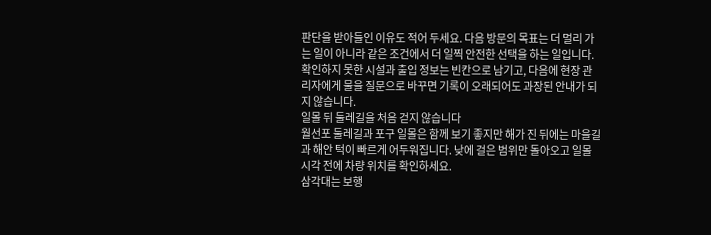판단을 받아들인 이유도 적어 두세요. 다음 방문의 목표는 더 멀리 가는 일이 아니라 같은 조건에서 더 일찍 안전한 선택을 하는 일입니다. 확인하지 못한 시설과 출입 정보는 빈칸으로 남기고, 다음에 현장 관리자에게 물을 질문으로 바꾸면 기록이 오래되어도 과장된 안내가 되지 않습니다.
일몰 뒤 둘레길을 처음 걷지 않습니다
월선포 둘레길과 포구 일몰은 함께 보기 좋지만 해가 진 뒤에는 마을길과 해안 턱이 빠르게 어두워집니다. 낮에 걸은 범위만 돌아오고 일몰 시각 전에 차량 위치를 확인하세요.
삼각대는 보행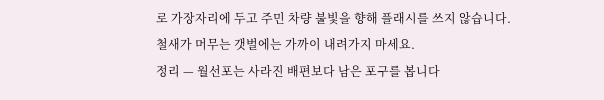로 가장자리에 두고 주민 차량 불빛을 향해 플래시를 쓰지 않습니다. 철새가 머무는 갯벌에는 가까이 내려가지 마세요.
정리 — 월선포는 사라진 배편보다 남은 포구를 봅니다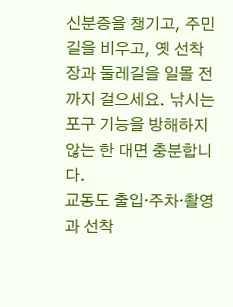신분증을 챙기고, 주민 길을 비우고, 옛 선착장과 둘레길을 일몰 전까지 걸으세요. 낚시는 포구 기능을 방해하지 않는 한 대면 충분합니다.
교동도 출입·주차·촬영과 선착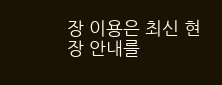장 이용은 최신 현장 안내를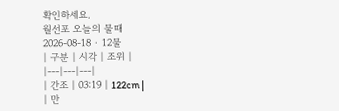확인하세요.
월선포 오늘의 물때
2026-08-18 · 12물
| 구분 | 시각 | 조위 |
|---|---|---|
| 간조 | 03:19 | 122cm |
| 만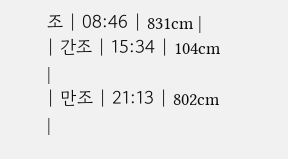조 | 08:46 | 831cm |
| 간조 | 15:34 | 104cm |
| 만조 | 21:13 | 802cm |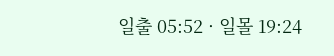일출 05:52 · 일몰 19:24